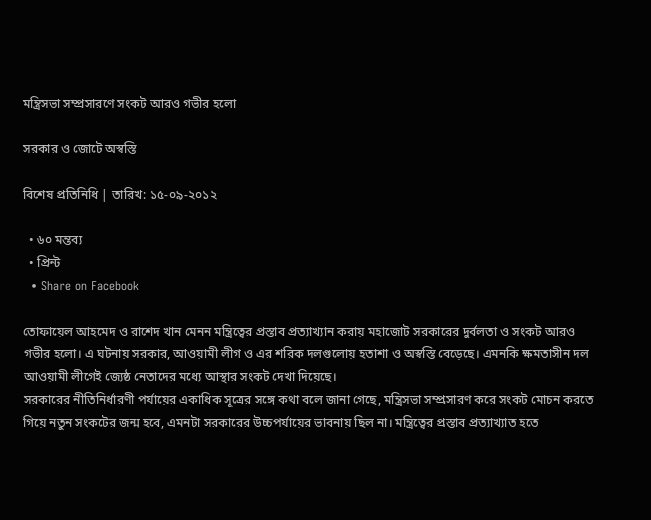মন্ত্রিসভা সম্প্রসারণে সংকট আরও গভীর হলো

সরকার ও জোটে অস্বস্তি

বিশেষ প্রতিনিধি | তারিখ: ১৫-০৯-২০১২

  • ৬০ মন্তব্য
  • প্রিন্ট
  • Share on Facebook

তোফায়েল আহমেদ ও রাশেদ খান মেনন মন্ত্রিত্বের প্রস্তাব প্রত্যাখ্যান করায় মহাজোট সরকারের দুর্বলতা ও সংকট আরও গভীর হলো। এ ঘটনায় সরকার, আওয়ামী লীগ ও এর শরিক দলগুলোয় হতাশা ও অস্বস্তি বেড়েছে। এমনকি ক্ষমতাসীন দল আওয়ামী লীগেই জ্যেষ্ঠ নেতাদের মধ্যে আস্থার সংকট দেখা দিয়েছে।
সরকারের নীতিনির্ধারণী পর্যায়ের একাধিক সূত্রের সঙ্গে কথা বলে জানা গেছে, মন্ত্রিসভা সম্প্রসারণ করে সংকট মোচন করতে গিয়ে নতুন সংকটের জন্ম হবে, এমনটা সরকারের উচ্চপর্যায়ের ভাবনায় ছিল না। মন্ত্রিত্বের প্রস্তাব প্রত্যাখ্যাত হতে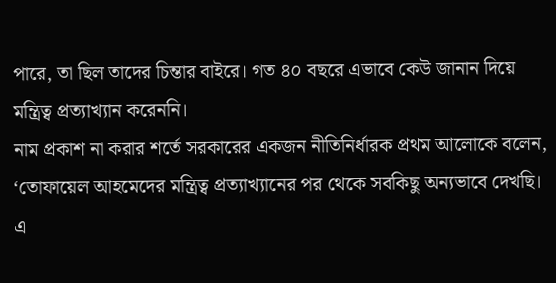পারে, তা ছিল তাদের চিন্তার বাইরে। গত ৪০ বছরে এভাবে কেউ জানান দিয়ে মন্ত্রিত্ব প্রত্যাখ্যান করেননি।
নাম প্রকাশ না করার শর্তে সরকারের একজন নীতিনির্ধারক প্রথম আলোকে বলেন, ‘তোফায়েল আহমেদের মন্ত্রিত্ব প্রত্যাখ্যানের পর থেকে সবকিছু অন্যভাবে দেখছি। এ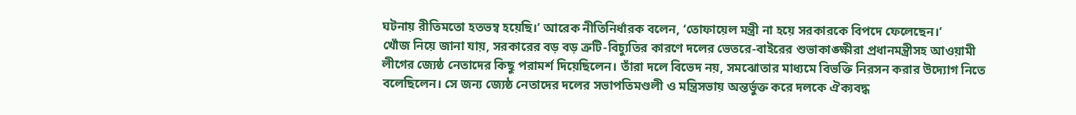ঘটনায় রীতিমতো হতভম্ব হয়েছি।’ আরেক নীতিনির্ধারক বলেন, ‘তোফায়েল মন্ত্রী না হয়ে সরকারকে বিপদে ফেলেছেন।’
খোঁজ নিয়ে জানা যায়, সরকারের বড় বড় ত্রুটি-বিচ্যুতির কারণে দলের ভেতরে-বাইরের শুভাকাঙ্ক্ষীরা প্রধানমন্ত্রীসহ আওয়ামী লীগের জ্যেষ্ঠ নেতাদের কিছু পরামর্শ দিয়েছিলেন। তাঁরা দলে বিভেদ নয়, সমঝোতার মাধ্যমে বিভক্তি নিরসন করার উদ্যোগ নিতে বলেছিলেন। সে জন্য জ্যেষ্ঠ নেতাদের দলের সভাপতিমণ্ডলী ও মন্ত্রিসভায় অন্তর্ভুক্ত করে দলকে ঐক্যবদ্ধ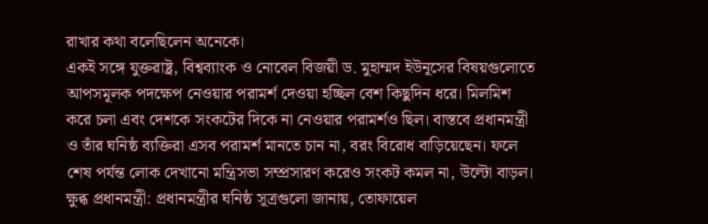রাখার কথা বলেছিলেন অনেকে।
একই সঙ্গে যুক্তরাষ্ট্র, বিশ্বব্যাংক ও নোবেল বিজয়ী ড. মুহাম্মদ ইউনূসের বিষয়গুলোতে আপসমূলক পদক্ষেপ নেওয়ার পরামর্শ দেওয়া হচ্ছিল বেশ কিছুদিন ধরে। মিলমিশ করে চলা এবং দেশকে সংকটের দিকে না নেওয়ার পরামর্শও ছিল। বাস্তবে প্রধানমন্ত্রী ও তাঁর ঘনিষ্ঠ ব্যক্তিরা এসব পরামর্শ মানতে চান না, বরং বিরোধ বাড়িয়েছেন। ফলে শেষ পর্যন্ত লোক দেখানো মন্ত্রিসভা সম্প্রসারণ করেও সংকট কমল না, উল্টো বাড়ল।
ক্ষুব্ধ প্রধানমন্ত্রী: প্রধানমন্ত্রীর ঘনিষ্ঠ সূত্রগুলো জানায়, তোফায়েল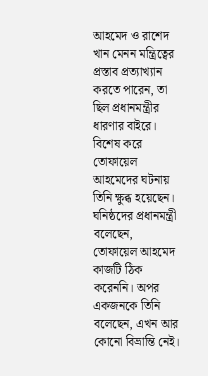আহমেদ ও রাশেদ খান মেনন মন্ত্রিত্বের প্রস্তাব প্রত্যাখ্যান করতে পারেন, তা ছিল প্রধানমন্ত্রীর ধারণার বাইরে। বিশেষ করে তোফায়েল আহমেদের ঘটনায় তিনি ক্ষুব্ধ হয়েছেন। ঘনিষ্ঠদের প্রধানমন্ত্রী বলেছেন, তোফায়েল আহমেদ কাজটি ঠিক করেননি। অপর একজনকে তিনি বলেছেন, এখন আর কোনো বিভ্রান্তি নেই।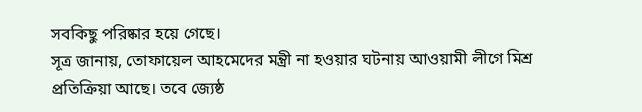সবকিছু পরিষ্কার হয়ে গেছে।
সূত্র জানায়, তোফায়েল আহমেদের মন্ত্রী না হওয়ার ঘটনায় আওয়ামী লীগে মিশ্র প্রতিক্রিয়া আছে। তবে জ্যেষ্ঠ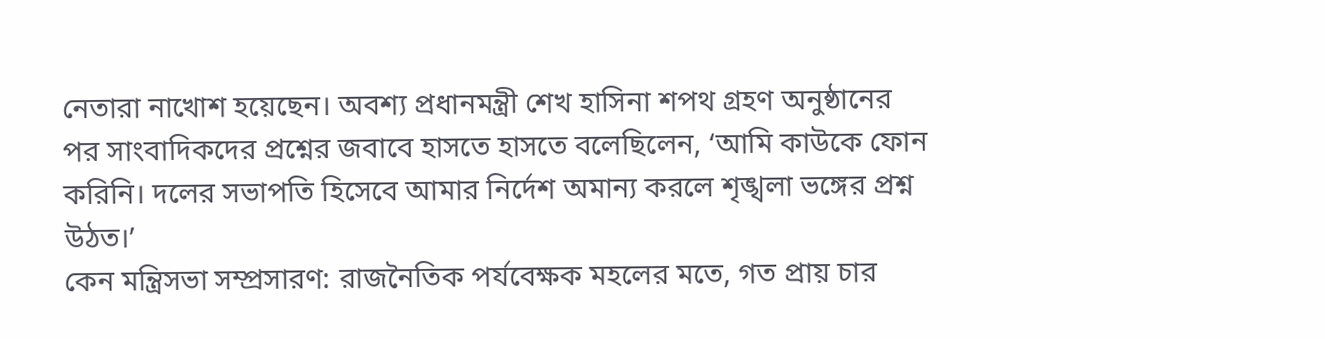নেতারা নাখোশ হয়েছেন। অবশ্য প্রধানমন্ত্রী শেখ হাসিনা শপথ গ্রহণ অনুষ্ঠানের পর সাংবাদিকদের প্রশ্নের জবাবে হাসতে হাসতে বলেছিলেন, ‘আমি কাউকে ফোন করিনি। দলের সভাপতি হিসেবে আমার নির্দেশ অমান্য করলে শৃঙ্খলা ভঙ্গের প্রশ্ন উঠত।’
কেন মন্ত্রিসভা সম্প্রসারণ: রাজনৈতিক পর্যবেক্ষক মহলের মতে, গত প্রায় চার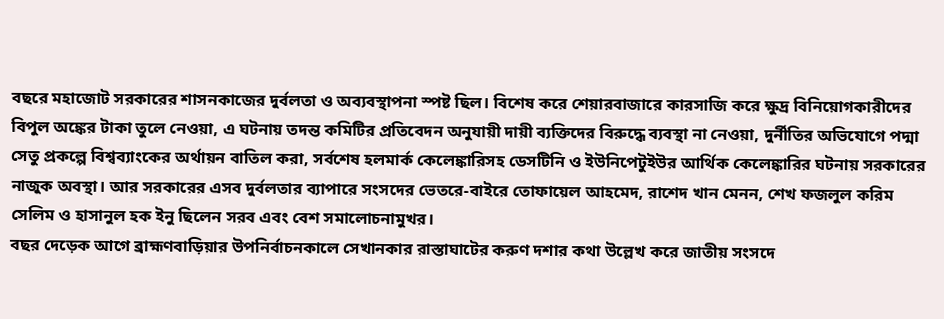বছরে মহাজোট সরকারের শাসনকাজের দুর্বলতা ও অব্যবস্থাপনা স্পষ্ট ছিল। বিশেষ করে শেয়ারবাজারে কারসাজি করে ক্ষুদ্র বিনিয়োগকারীদের বিপুল অঙ্কের টাকা তুলে নেওয়া, এ ঘটনায় তদন্ত কমিটির প্রতিবেদন অনুযায়ী দায়ী ব্যক্তিদের বিরুদ্ধে ব্যবস্থা না নেওয়া, দুর্নীতির অভিযোগে পদ্মা সেতু প্রকল্পে বিশ্বব্যাংকের অর্থায়ন বাতিল করা, সর্বশেষ হলমার্ক কেলেঙ্কারিসহ ডেসটিনি ও ইউনিপেটুইউর আর্থিক কেলেঙ্কারির ঘটনায় সরকারের নাজুক অবস্থা। আর সরকারের এসব দুর্বলতার ব্যাপারে সংসদের ভেতরে-বাইরে তোফায়েল আহমেদ, রাশেদ খান মেনন, শেখ ফজলুল করিম সেলিম ও হাসানুল হক ইনু ছিলেন সরব এবং বেশ সমালোচনামুখর।
বছর দেড়েক আগে ব্রাহ্মণবাড়িয়ার উপনির্বাচনকালে সেখানকার রাস্তাঘাটের করুণ দশার কথা উল্লেখ করে জাতীয় সংসদে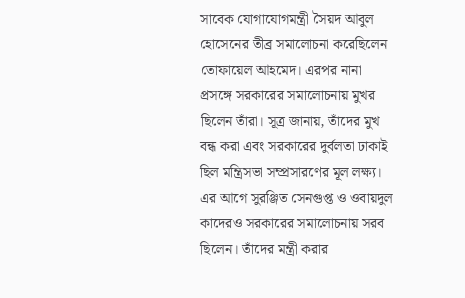সাবেক যোগাযোগমন্ত্রী সৈয়দ আবুল হোসেনের তীব্র সমালোচনা করেছিলেন তোফায়েল আহমেদ। এরপর নানা প্রসঙ্গে সরকারের সমালোচনায় মুখর ছিলেন তাঁরা। সূত্র জানায়, তাঁদের মুখ বন্ধ করা এবং সরকারের দুর্বলতা ঢাকাই ছিল মন্ত্রিসভা সম্প্রসারণের মূল লক্ষ্য। এর আগে সুরঞ্জিত সেনগুপ্ত ও ওবায়দুল কাদেরও সরকারের সমালোচনায় সরব ছিলেন। তাঁদের মন্ত্রী করার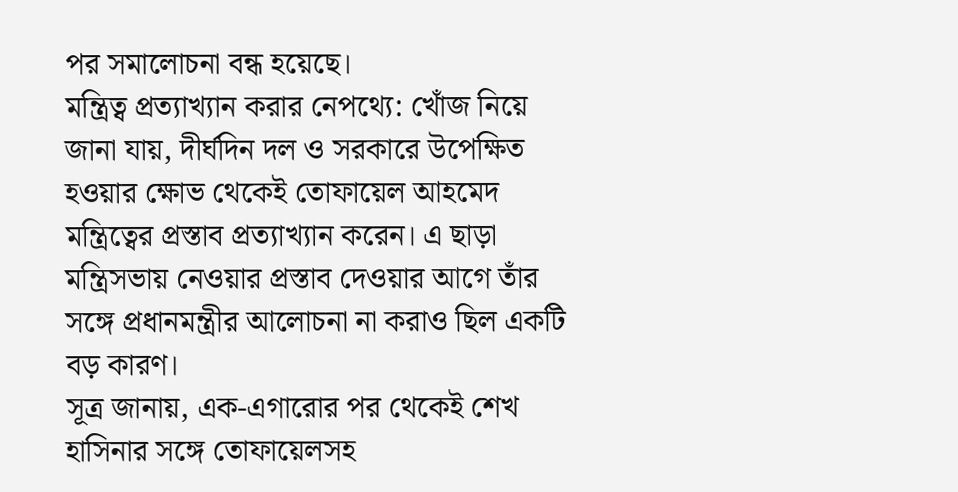পর সমালোচনা বন্ধ হয়েছে।
মন্ত্রিত্ব প্রত্যাখ্যান করার নেপথ্যে: খোঁজ নিয়ে জানা যায়, দীর্ঘদিন দল ও সরকারে উপেক্ষিত হওয়ার ক্ষোভ থেকেই তোফায়েল আহমেদ মন্ত্রিত্বের প্রস্তাব প্রত্যাখ্যান করেন। এ ছাড়া মন্ত্রিসভায় নেওয়ার প্রস্তাব দেওয়ার আগে তাঁর সঙ্গে প্রধানমন্ত্রীর আলোচনা না করাও ছিল একটি বড় কারণ।
সূত্র জানায়, এক-এগারোর পর থেকেই শেখ হাসিনার সঙ্গে তোফায়েলসহ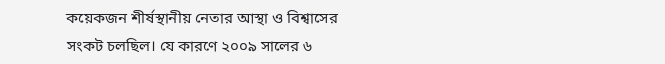কয়েকজন শীর্ষস্থানীয় নেতার আস্থা ও বিশ্বাসের সংকট চলছিল। যে কারণে ২০০৯ সালের ৬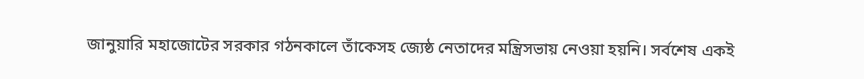জানুয়ারি মহাজোটের সরকার গঠনকালে তাঁকেসহ জ্যেষ্ঠ নেতাদের মন্ত্রিসভায় নেওয়া হয়নি। সর্বশেষ একই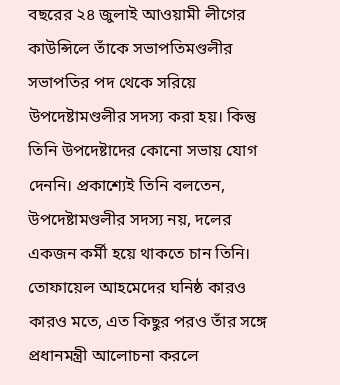বছরের ২৪ জুলাই আওয়ামী লীগের কাউন্সিলে তাঁকে সভাপতিমণ্ডলীর সভাপতির পদ থেকে সরিয়ে উপদেষ্টামণ্ডলীর সদস্য করা হয়। কিন্তু তিনি উপদেষ্টাদের কোনো সভায় যোগ দেননি। প্রকাশ্যেই তিনি বলতেন, উপদেষ্টামণ্ডলীর সদস্য নয়, দলের একজন কর্মী হয়ে থাকতে চান তিনি।
তোফায়েল আহমেদের ঘনিষ্ঠ কারও কারও মতে, এত কিছুর পরও তাঁর সঙ্গে প্রধানমন্ত্রী আলোচনা করলে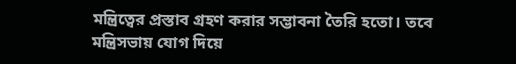মন্ত্রিত্বের প্রস্তাব গ্রহণ করার সম্ভাবনা তৈরি হতো। তবে মন্ত্রিসভায় যোগ দিয়ে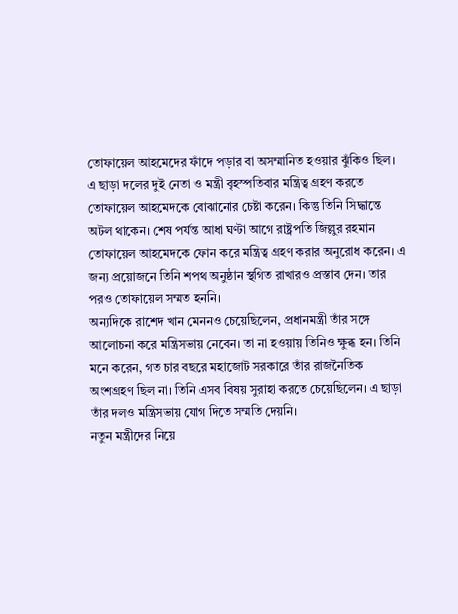তোফায়েল আহমেদের ফাঁদে পড়ার বা অসম্মানিত হওয়ার ঝুঁকিও ছিল।
এ ছাড়া দলের দুই নেতা ও মন্ত্রী বৃহস্পতিবার মন্ত্রিত্ব গ্রহণ করতে তোফায়েল আহমেদকে বোঝানোর চেষ্টা করেন। কিন্তু তিনি সিদ্ধান্তে অটল থাকেন। শেষ পর্যন্ত আধা ঘণ্টা আগে রাষ্ট্রপতি জিল্লুর রহমান তোফায়েল আহমেদকে ফোন করে মন্ত্রিত্ব গ্রহণ করার অনুরোধ করেন। এ জন্য প্রয়োজনে তিনি শপথ অনুষ্ঠান স্থগিত রাখারও প্রস্তাব দেন। তার পরও তোফায়েল সম্মত হননি।
অন্যদিকে রাশেদ খান মেননও চেয়েছিলেন, প্রধানমন্ত্রী তাঁর সঙ্গে আলোচনা করে মন্ত্রিসভায় নেবেন। তা না হওয়ায় তিনিও ক্ষুব্ধ হন। তিনি মনে করেন, গত চার বছরে মহাজোট সরকারে তাঁর রাজনৈতিক অংশগ্রহণ ছিল না। তিনি এসব বিষয় সুরাহা করতে চেয়েছিলেন। এ ছাড়া তাঁর দলও মন্ত্রিসভায় যোগ দিতে সম্মতি দেয়নি।
নতুন মন্ত্রীদের নিয়ে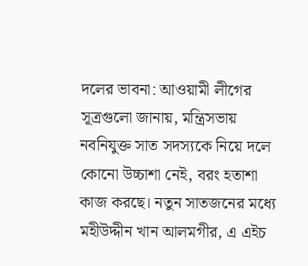দলের ভাবনা: আওয়ামী লীগের সূত্রগুলো জানায়, মন্ত্রিসভায় নবনিযুক্ত সাত সদস্যকে নিয়ে দলে কোনো উচ্চাশা নেই, বরং হতাশা কাজ করছে। নতুন সাতজনের মধ্যে মহীউদ্দীন খান আলমগীর, এ এইচ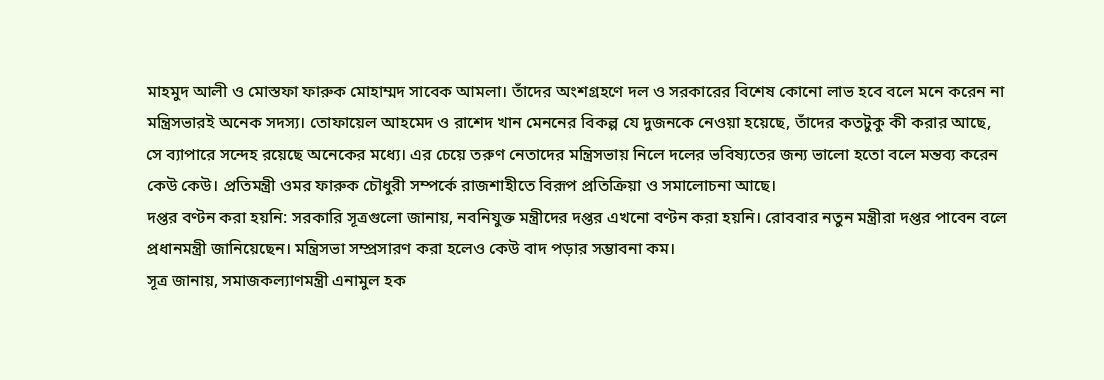মাহমুদ আলী ও মোস্তফা ফারুক মোহাম্মদ সাবেক আমলা। তাঁদের অংশগ্রহণে দল ও সরকারের বিশেষ কোনো লাভ হবে বলে মনে করেন না মন্ত্রিসভারই অনেক সদস্য। তোফায়েল আহমেদ ও রাশেদ খান মেননের বিকল্প যে দুজনকে নেওয়া হয়েছে, তাঁদের কতটুকু কী করার আছে, সে ব্যাপারে সন্দেহ রয়েছে অনেকের মধ্যে। এর চেয়ে তরুণ নেতাদের মন্ত্রিসভায় নিলে দলের ভবিষ্যতের জন্য ভালো হতো বলে মন্তব্য করেন কেউ কেউ। প্রতিমন্ত্রী ওমর ফারুক চৌধুরী সম্পর্কে রাজশাহীতে বিরূপ প্রতিক্রিয়া ও সমালোচনা আছে।
দপ্তর বণ্টন করা হয়নি: সরকারি সূত্রগুলো জানায়, নবনিযুক্ত মন্ত্রীদের দপ্তর এখনো বণ্টন করা হয়নি। রোববার নতুন মন্ত্রীরা দপ্তর পাবেন বলে প্রধানমন্ত্রী জানিয়েছেন। মন্ত্রিসভা সম্প্রসারণ করা হলেও কেউ বাদ পড়ার সম্ভাবনা কম।
সূত্র জানায়, সমাজকল্যাণমন্ত্রী এনামুল হক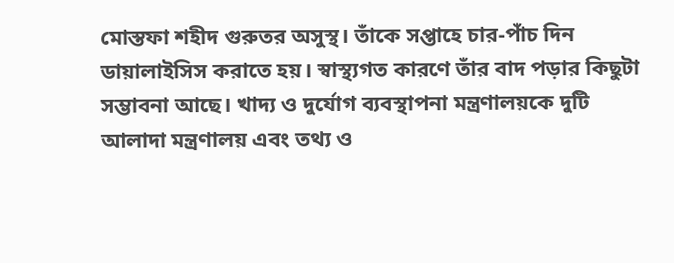মোস্তফা শহীদ গুরুতর অসুস্থ। তাঁকে সপ্তাহে চার-পাঁচ দিন ডায়ালাইসিস করাতে হয়। স্বাস্থ্যগত কারণে তাঁর বাদ পড়ার কিছুটা সম্ভাবনা আছে। খাদ্য ও দুর্যোগ ব্যবস্থাপনা মন্ত্রণালয়কে দুটি আলাদা মন্ত্রণালয় এবং তথ্য ও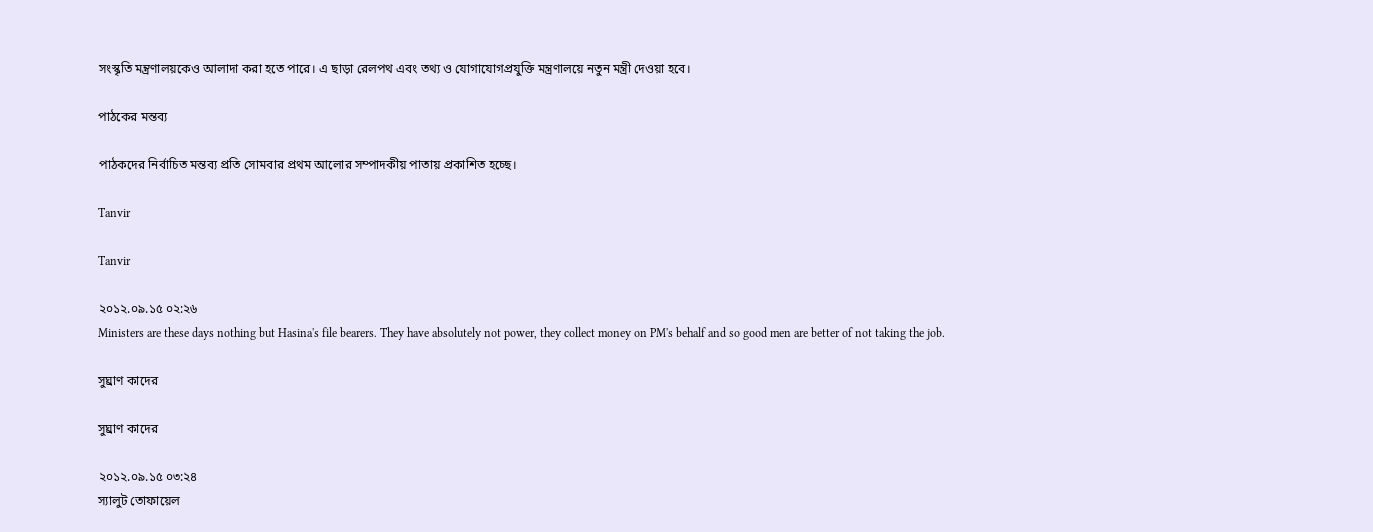সংস্কৃতি মন্ত্রণালয়কেও আলাদা করা হতে পারে। এ ছাড়া রেলপথ এবং তথ্য ও যোগাযোগপ্রযুক্তি মন্ত্রণালয়ে নতুন মন্ত্রী দেওয়া হবে।

পাঠকের মন্তব্য

পাঠকদের নির্বাচিত মন্তব্য প্রতি সোমবার প্রথম আলোর সম্পাদকীয় পাতায় প্রকাশিত হচ্ছে।

Tanvir

Tanvir

২০১২.০৯.১৫ ০২:২৬
Ministers are these days nothing but Hasina's file bearers. They have absolutely not power, they collect money on PM's behalf and so good men are better of not taking the job.

সুঘ্রাণ কাদের

সুঘ্রাণ কাদের

২০১২.০৯.১৫ ০৩:২৪
স্যালুট তোফায়েল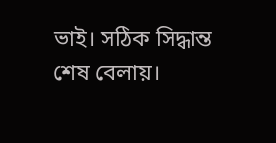ভাই। সঠিক সিদ্ধান্ত শেষ বেলায়।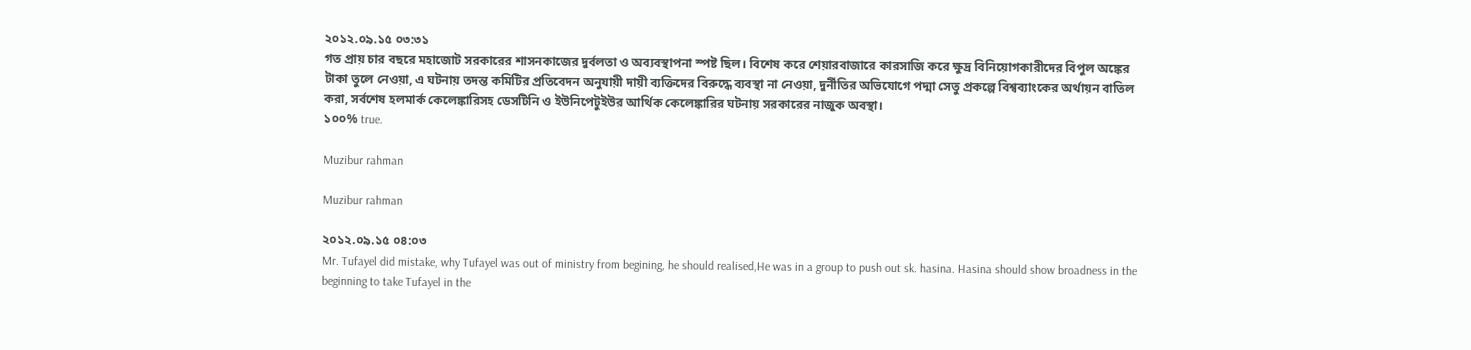২০১২.০৯.১৫ ০৩:৩১
গত প্রায় চার বছরে মহাজোট সরকারের শাসনকাজের দুর্বলতা ও অব্যবস্থাপনা স্পষ্ট ছিল। বিশেষ করে শেয়ারবাজারে কারসাজি করে ক্ষুদ্র বিনিয়োগকারীদের বিপুল অঙ্কের টাকা তুলে নেওয়া, এ ঘটনায় তদন্ত কমিটির প্রতিবেদন অনুযায়ী দায়ী ব্যক্তিদের বিরুদ্ধে ব্যবস্থা না নেওয়া, দুর্নীতির অভিযোগে পদ্মা সেতু প্রকল্পে বিশ্বব্যাংকের অর্থায়ন বাতিল করা, সর্বশেষ হলমার্ক কেলেঙ্কারিসহ ডেসটিনি ও ইউনিপেটুইউর আর্থিক কেলেঙ্কারির ঘটনায় সরকারের নাজুক অবস্থা।
১০০% true.

Muzibur rahman

Muzibur rahman

২০১২.০৯.১৫ ০৪:০৩
Mr. Tufayel did mistake, why Tufayel was out of ministry from begining, he should realised,He was in a group to push out sk. hasina. Hasina should show broadness in the beginning to take Tufayel in the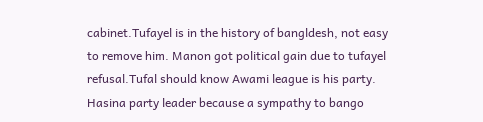cabinet.Tufayel is in the history of bangldesh, not easy to remove him. Manon got political gain due to tufayel refusal.Tufal should know Awami league is his party. Hasina party leader because a sympathy to bango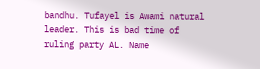bandhu. Tufayel is Awami natural leader. This is bad time of ruling party AL. Name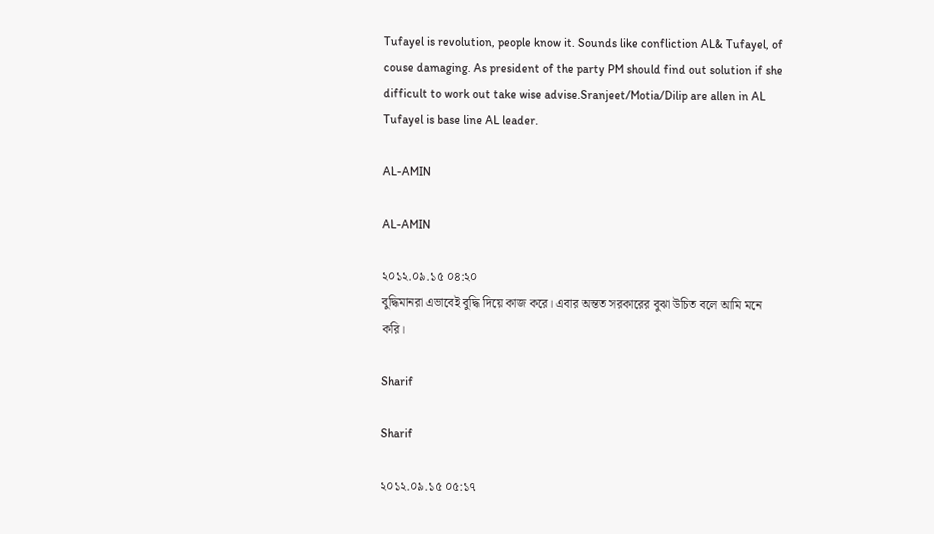Tufayel is revolution, people know it. Sounds like confliction AL& Tufayel, of couse damaging. As president of the party PM should find out solution if she difficult to work out take wise advise.Sranjeet/Motia/Dilip are allen in AL Tufayel is base line AL leader.

AL-AMIN

AL-AMIN

২০১২.০৯.১৫ ০৪:২০
বুদ্ধিমানরা এভাবেই বুদ্ধি দিয়ে কাজ করে। এবার অন্তত সরকারের বুঝা উচিত বলে আমি মনে করি।

Sharif

Sharif

২০১২.০৯.১৫ ০৫:১৭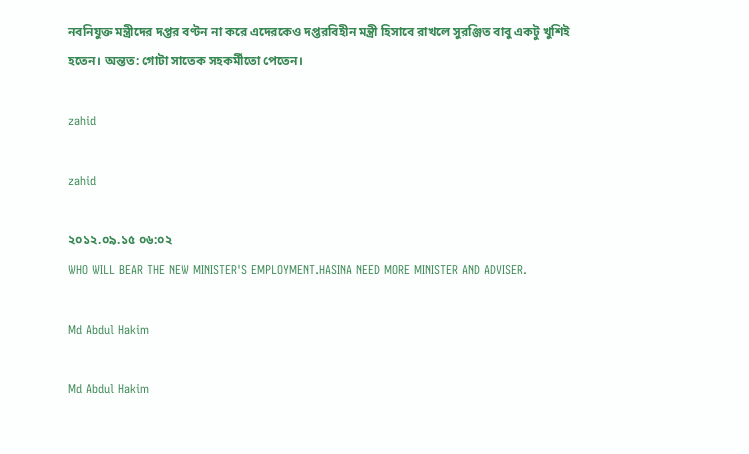নবনিযুক্ত মন্ত্রীদের দপ্তর বণ্টন না করে এদেরকেও দপ্তরবিহীন মন্ত্রী হিসাবে রাখলে সুরঞ্জিত বাবু একটু খুশিই হতেন। অন্তত: গোটা সাতেক সহকর্মীতো পেতেন।

zahid

zahid

২০১২.০৯.১৫ ০৬:০২
WHO WILL BEAR THE NEW MINISTER'S EMPLOYMENT.HASINA NEED MORE MINISTER AND ADVISER.

Md Abdul Hakim

Md Abdul Hakim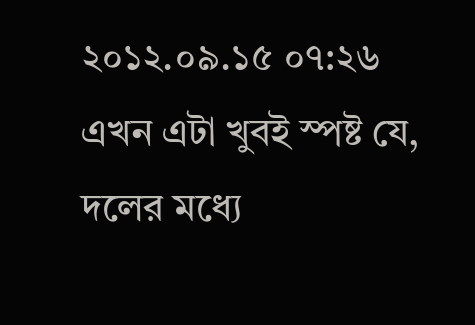২০১২.০৯.১৫ ০৭:২৬
এখন এটা খুবই স্পষ্ট যে, দলের মধ্যে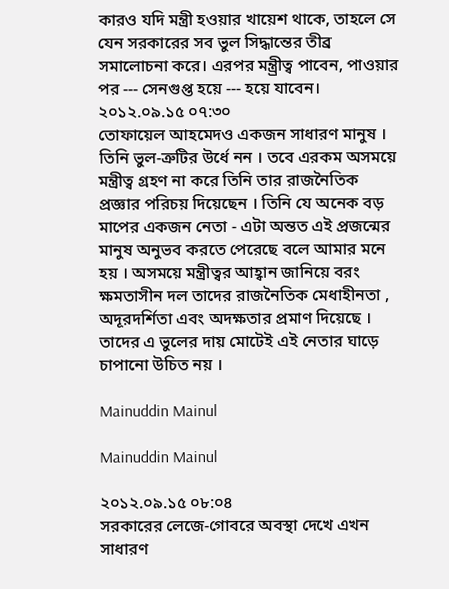কারও যদি মন্ত্রী হওয়ার খায়েশ থাকে, তাহলে সে যেন সরকারের সব ভুল সিদ্ধান্তের তীব্র সমালোচনা করে। এরপর মন্ত্র্রীত্ব পাবেন, পাওয়ার পর --- সেনগুপ্ত হয়ে --- হয়ে যাবেন।
২০১২.০৯.১৫ ০৭:৩০
তোফায়েল আহমেদও একজন সাধারণ মানুষ । তিনি ভুল-ত্রুটির উর্ধে নন । তবে এরকম অসময়ে মন্ত্রীত্ব গ্রহণ না করে তিনি তার রাজনৈতিক প্রজ্ঞার পরিচয় দিয়েছেন । তিনি যে অনেক বড় মাপের একজন নেতা - এটা অন্তত এই প্রজন্মের মানুষ অনুভব করতে পেরেছে বলে আমার মনে হয় । অসময়ে মন্ত্রীত্বর আহ্বান জানিয়ে বরং ক্ষমতাসীন দল তাদের রাজনৈতিক মেধাহীনতা , অদূরদর্শিতা এবং অদক্ষতার প্রমাণ দিয়েছে । তাদের এ ভুলের দায় মোটেই এই নেতার ঘাড়ে চাপানো উচিত নয় ।

Mainuddin Mainul

Mainuddin Mainul

২০১২.০৯.১৫ ০৮:০৪
সরকারের লেজে-গোবরে অবস্থা দেখে এখন সাধারণ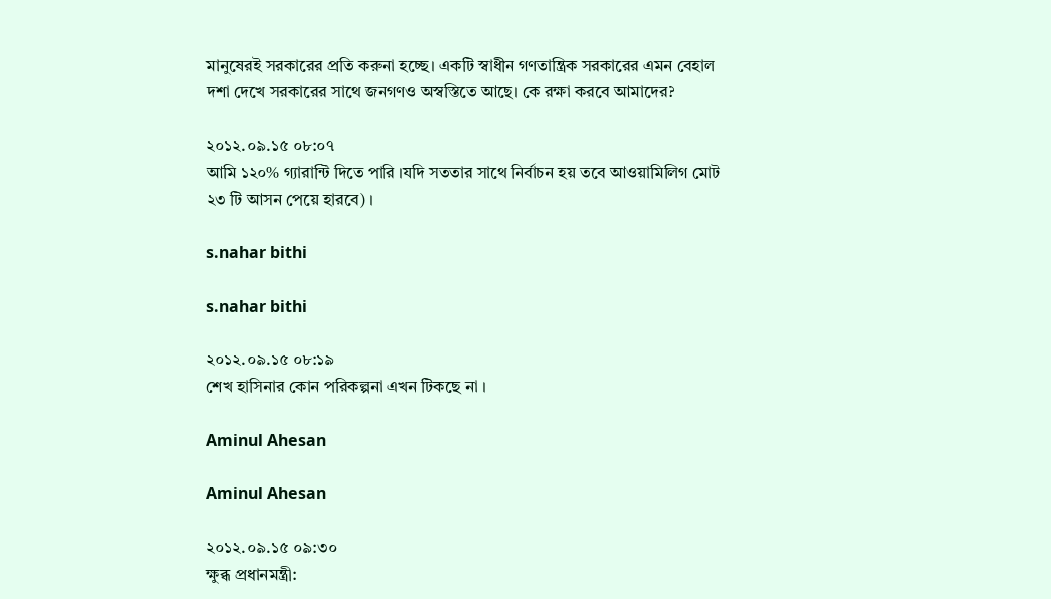মানুষেরই সরকারের প্রতি করুনা হচ্ছে। একটি স্বাধীন গণতান্ত্রিক সরকারের এমন বেহাল দশা দেখে সরকারের সাথে জনগণও অস্বস্তিতে আছে। কে রক্ষা করবে আমাদের?

২০১২.০৯.১৫ ০৮:০৭
আমি ১২০% গ্যারান্টি দিতে পারি ।যদি সততার সাথে নির্বাচন হয় তবে আওয়ামিলিগ মোট ২৩ টি আসন পেয়ে হারবে) ।

s.nahar bithi

s.nahar bithi

২০১২.০৯.১৫ ০৮:১৯
শেখ হাসিনার কোন পরিকল্পনা এখন টিকছে না ।

Aminul Ahesan

Aminul Ahesan

২০১২.০৯.১৫ ০৯:৩০
ক্ষুব্ধ প্রধানমন্ত্রী: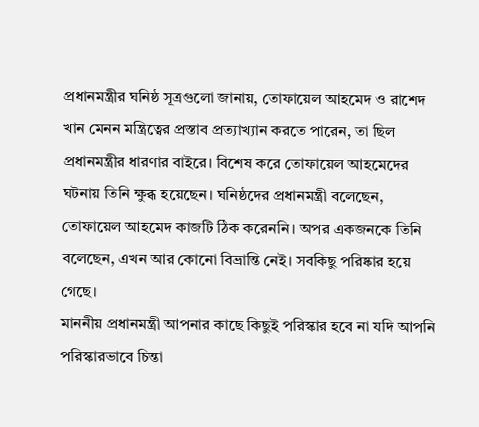প্রধানমন্ত্রীর ঘনিষ্ঠ সূত্রগুলো জানায়, তোফায়েল আহমেদ ও রাশেদ খান মেনন মন্ত্রিত্বের প্রস্তাব প্রত্যাখ্যান করতে পারেন, তা ছিল প্রধানমন্ত্রীর ধারণার বাইরে। বিশেষ করে তোফায়েল আহমেদের ঘটনায় তিনি ক্ষুব্ধ হয়েছেন। ঘনিষ্ঠদের প্রধানমন্ত্রী বলেছেন, তোফায়েল আহমেদ কাজটি ঠিক করেননি। অপর একজনকে তিনি বলেছেন, এখন আর কোনো বিভ্রান্তি নেই। সবকিছু পরিষ্কার হয়ে গেছে।
মাননীয় প্রধানমন্ত্রী আপনার কাছে কিছুই পরিস্কার হবে না যদি আপনি পরিস্কারভাবে চিন্তা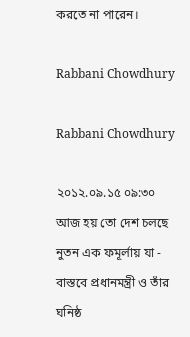করতে না পারেন।

Rabbani Chowdhury

Rabbani Chowdhury

২০১২.০৯.১৫ ০৯:৩০
আজ হয় তো দেশ চলছে নুতন এক ফমূর্লায় যা - বাস্তবে প্রধানমন্ত্রী ও তাঁর ঘনিষ্ঠ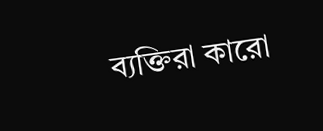ব্যক্তিরা কারো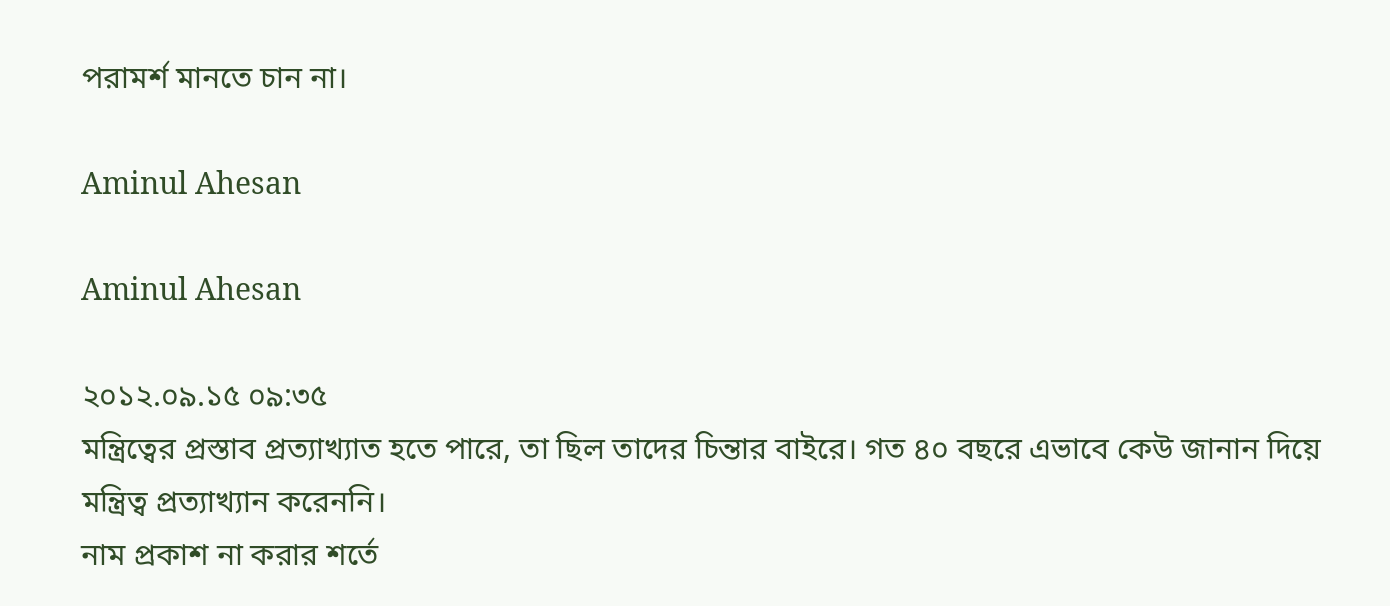পরামর্শ মানতে চান না।

Aminul Ahesan

Aminul Ahesan

২০১২.০৯.১৫ ০৯:৩৫
মন্ত্রিত্বের প্রস্তাব প্রত্যাখ্যাত হতে পারে, তা ছিল তাদের চিন্তার বাইরে। গত ৪০ বছরে এভাবে কেউ জানান দিয়ে মন্ত্রিত্ব প্রত্যাখ্যান করেননি।
নাম প্রকাশ না করার শর্তে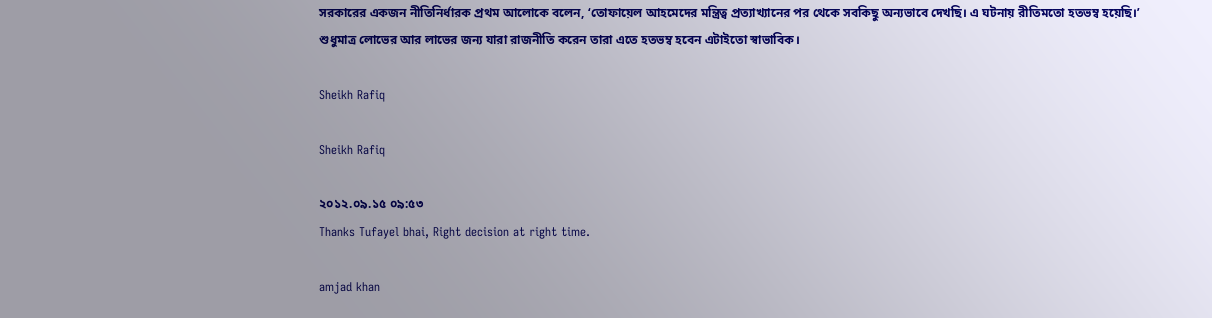সরকারের একজন নীতিনির্ধারক প্রথম আলোকে বলেন, ‘তোফায়েল আহমেদের মন্ত্রিত্ব প্রত্যাখ্যানের পর থেকে সবকিছু অন্যভাবে দেখছি। এ ঘটনায় রীতিমতো হতভম্ব হয়েছি।’
শুধুমাত্র লোভের আর লাভের জন্য যারা রাজনীতি করেন তারা এতে হতভম্ব হবেন এটাইতো স্বাভাবিক।

Sheikh Rafiq

Sheikh Rafiq

২০১২.০৯.১৫ ০৯:৫৩
Thanks Tufayel bhai, Right decision at right time.

amjad khan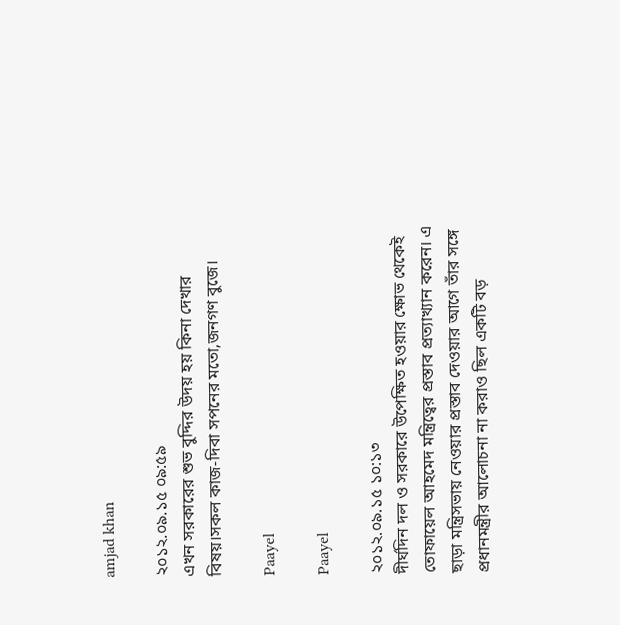amjad khan

২০১২.০৯.১৫ ০৯:৫৯
এখন সরকারের শুভ বুদ্দির উদয় হয় কিনা দেখার বিষয়।সকল কাজ-দিবা সপনের মতো,জনগণ বুজে।

Paayel

Paayel

২০১২.০৯.১৫ ১০:১৩
দীর্ঘদিন দল ও সরকারে উপেক্ষিত হওয়ার ক্ষোভ থেকেই তোফায়েল আহমেদ মন্ত্রিত্বের প্রস্তাব প্রত্যাখ্যান করেন। এ ছাড়া মন্ত্রিসভায় নেওয়ার প্রস্তাব দেওয়ার আগে তাঁর সঙ্গে প্রধানমন্ত্রীর আলোচনা না করাও ছিল একটি বড়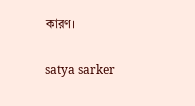কারণ।

satya sarker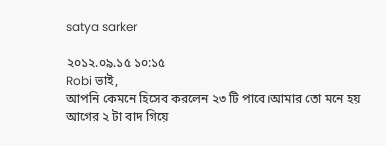satya sarker

২০১২.০৯.১৫ ১০:১৫
Robi ভাই,
আপনি কেমনে হিসেব করলেন ২৩ টি পাবে।আমার তো মনে হয় আগের ২ টা বাদ গিয়ে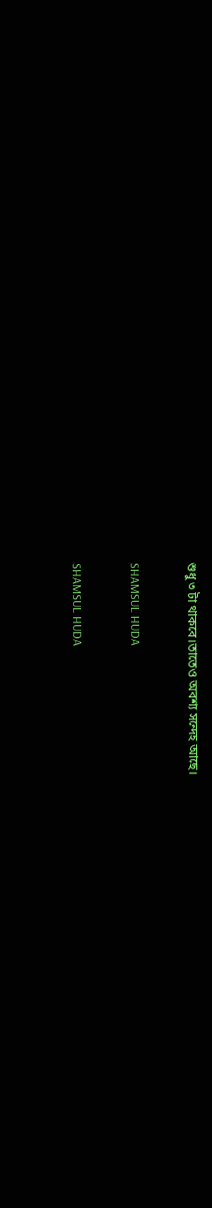শুধু ৩ টা থাকবে।তাতেও অবশ্য সন্দেহ আছে।

SHAMSUL HUDA

SHAMSUL HUDA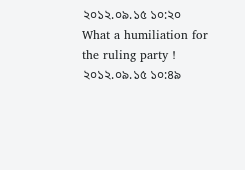২০১২.০৯.১৫ ১০:২০
What a humiliation for the ruling party !
২০১২.০৯.১৫ ১০:৪৯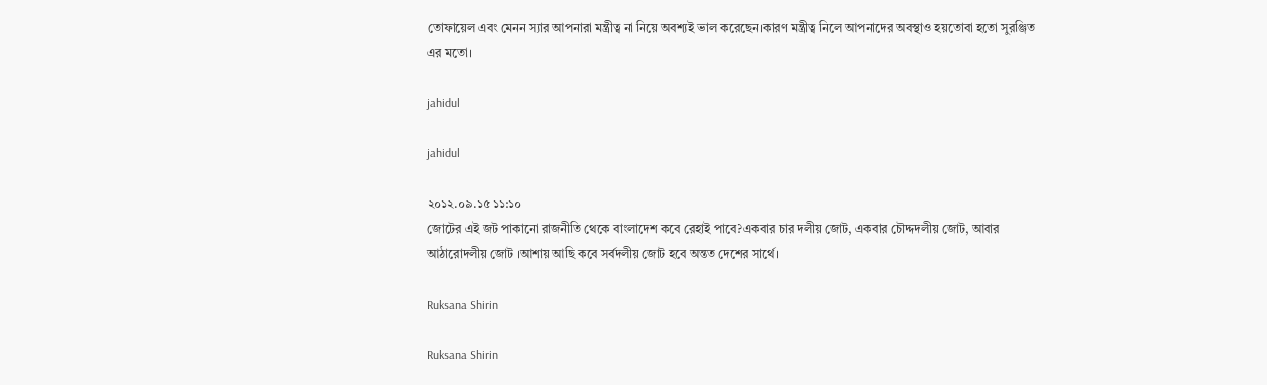তোফায়েল এবং মেনন স্যার আপনারা মন্ত্রীত্ব না নিয়ে অবশ্যই ভাল করেছেন।কারণ মন্ত্রীত্ব নিলে আপনাদের অবস্থাও হয়তোবা হতো সুরঞ্জিত এর মতো।

jahidul

jahidul

২০১২.০৯.১৫ ১১:১০
জোটের এই জট পাকানো রাজনীতি থেকে বাংলাদেশ কবে রেহাই পাবে?একবার চার দলীয় জোট, একবার চৌদ্দদলীয় জোট, আবার আঠারোদলীয় জোট ।আশায় আছি কবে সর্বদলীয় জোট হবে অন্তত দেশের সার্থে।

Ruksana Shirin

Ruksana Shirin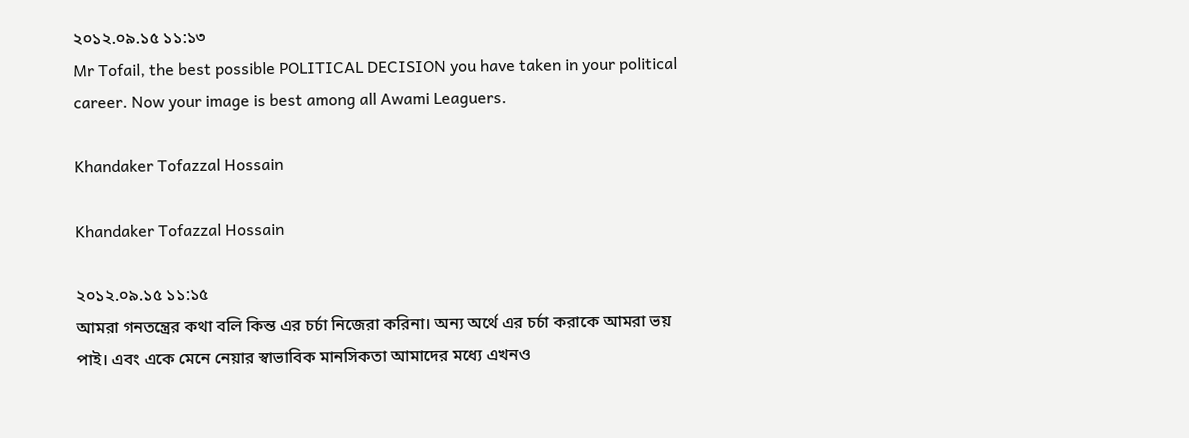২০১২.০৯.১৫ ১১:১৩
Mr Tofail, the best possible POLITICAL DECISION you have taken in your political career. Now your image is best among all Awami Leaguers.

Khandaker Tofazzal Hossain

Khandaker Tofazzal Hossain

২০১২.০৯.১৫ ১১:১৫
আমরা গনতন্ত্রের কথা বলি কিন্ত এর চর্চা নিজেরা করিনা। অন্য অর্থে এর চর্চা করাকে আমরা ভয় পাই। এবং একে মেনে নেয়ার স্বাভাবিক মানসিকতা আমাদের মধ্যে এখনও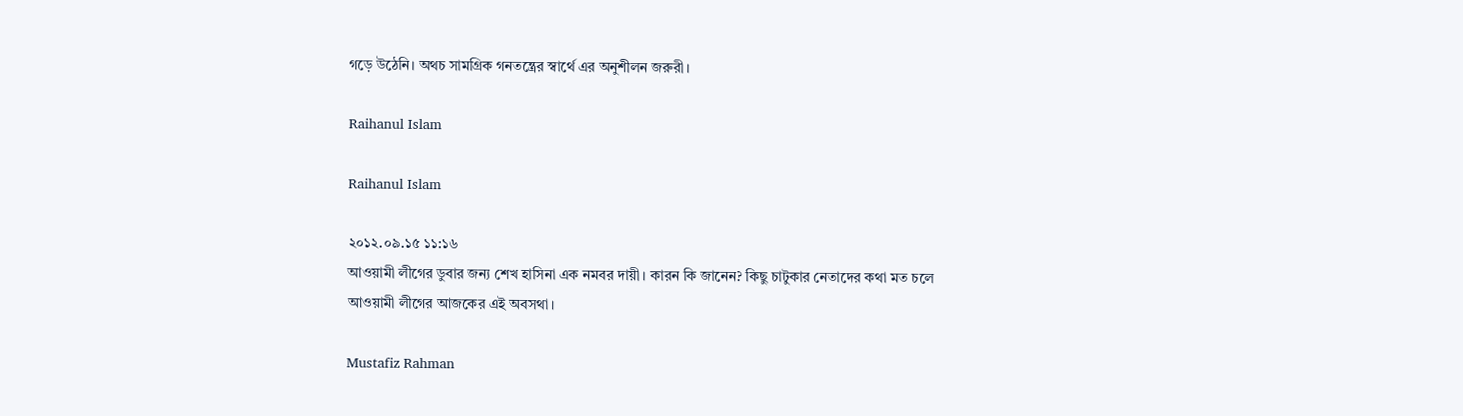গড়ে উঠেনি। অথচ সামগ্রিক গনতন্ত্রের স্বার্থে এর অনুশীলন জরুরী।

Raihanul Islam

Raihanul Islam

২০১২.০৯.১৫ ১১:১৬
আওয়ামী লীগের ডুবার জন্য শেখ হাসিনা এক নমবর দায়ী। কারন কি জানেন? কিছু চাটুকার নেতাদের কথা মত চলে আওয়ামী লীগের আজকের এই অবসথা।

Mustafiz Rahman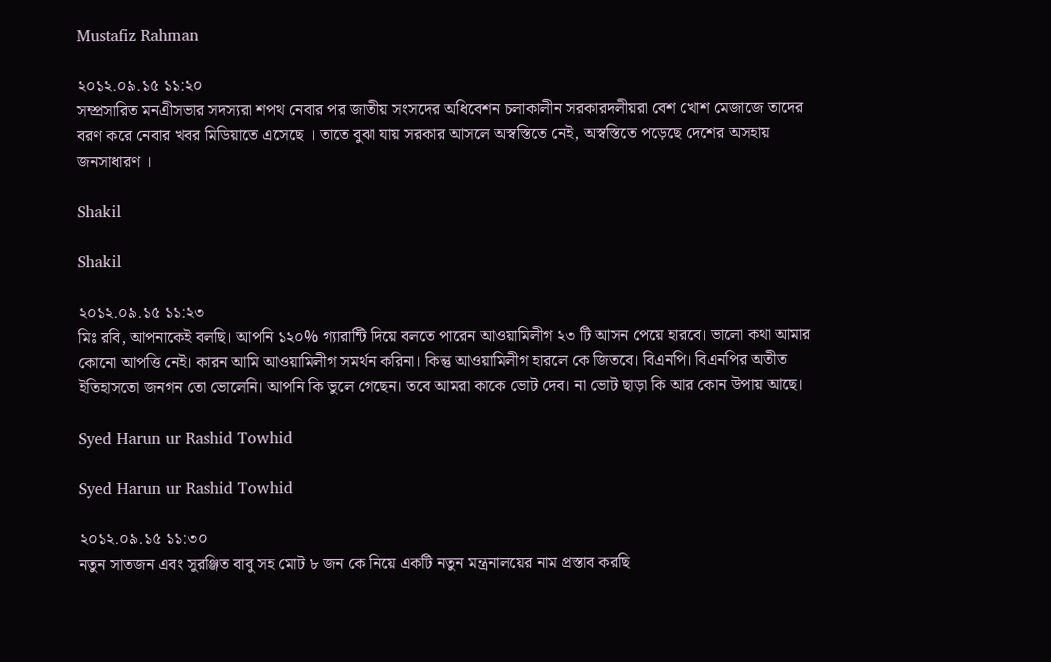Mustafiz Rahman

২০১২.০৯.১৫ ১১:২০
সম্প্রসারিত মনএীসভার সদস্যরা শপথ নেবার পর জাতীয় সংসদের অধিবেশন চলাকালীন সরকারদলীয়রা বেশ খোশ মেজাজে তাদের বরণ করে নেবার খবর মিডিয়াতে এসেছে । তাতে বুঝা যায় সরকার আসলে অস্বস্তিতে নেই, অস্বস্তিতে পড়েছে দেশের অসহায় জনসাধারণ ।

Shakil

Shakil

২০১২.০৯.১৫ ১১:২৩
মিঃ রবি, আপনাকেই বলছি। আপনি ১২০% গ্যারান্টি দিয়ে বলতে পারেন আওয়ামিলীগ ২৩ টি আসন পেয়ে হারবে। ভালো কথা আমার কোনো আপত্তি নেই। কারন আমি আওয়ামিলীগ সমর্থন করিনা। কিন্তু আওয়ামিলীগ হারলে কে জিতবে। বিএনপি। বিএনপির অতীত ইতিহাসতো জনগন তো ভোলেনি। আপনি কি ভুলে গেছেন। তবে আমরা কাকে ভোট দেব। না ভোট ছাড়া কি আর কোন উপায় আছে।

Syed Harun ur Rashid Towhid

Syed Harun ur Rashid Towhid

২০১২.০৯.১৫ ১১:৩০
নতুন সাতজন এবং সুরঞ্জিত বাবু সহ মোট ৮ জন কে নিয়ে একটি নতুন মন্ত্রনালয়ের নাম প্রস্তাব করছি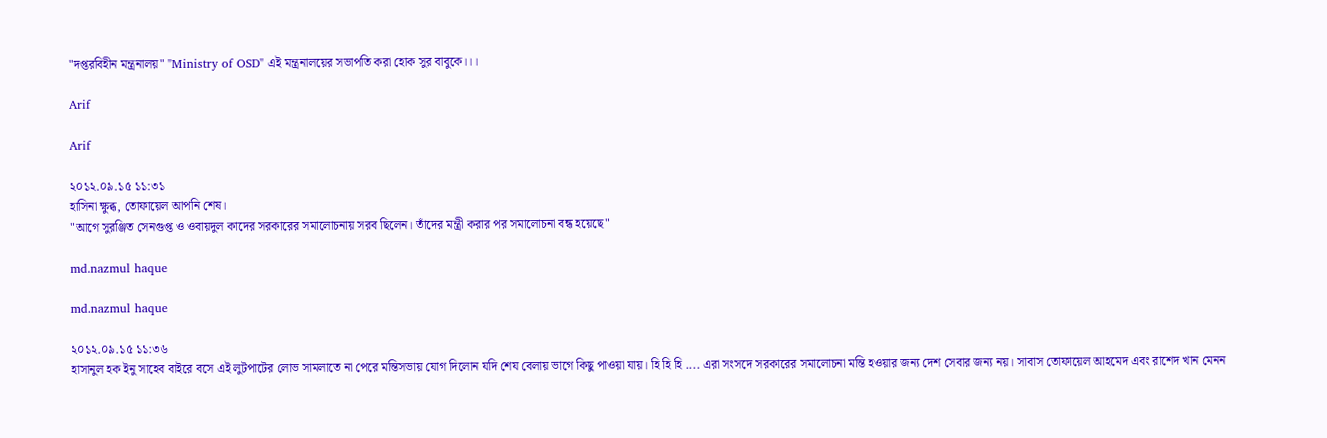"দপ্তরবিহীন মন্ত্রনালয়" "Ministry of OSD" এই মন্ত্রনালয়ের সভাপতি করা হোক সুর বাবুকে।।।

Arif

Arif

২০১২.০৯.১৫ ১১:৩১
হাসিনা ক্ষুব্ধ, তোফায়েল আপনি শেষ।
"আগে সুরঞ্জিত সেনগুপ্ত ও ওবায়দুল কাদের সরকারের সমালোচনায় সরব ছিলেন। তাঁদের মন্ত্রী করার পর সমালোচনা বন্ধ হয়েছে"

md.nazmul haque

md.nazmul haque

২০১২.০৯.১৫ ১১:৩৬
হাসানুল হক ইনু সাহেব বাইরে বসে এই লুটপাটের লোভ সামলাতে না পেরে মন্তিসভায় যোগ দিলোন যদি শেয বেলায় ভাগে কিছু পাওয়া যায়। হি হি হি .... এরা সংসদে সরকারের সমালোচনা মন্তি হওয়ার জন্য দেশ সেবার জন্য নয়। সাবাস তোফায়েল আহমেদ এবং রাশেদ খান মেনন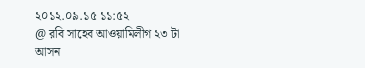২০১২.০৯.১৫ ১১:৫২
@ রবি সাহেব আওয়ামিলীগ ২৩ টা আসন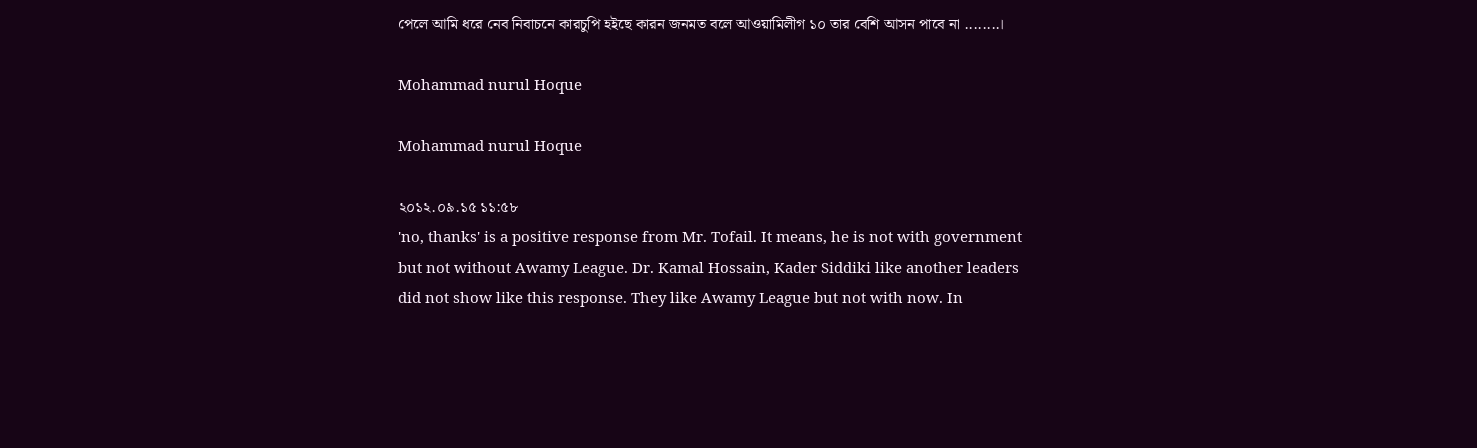পেলে আমি ধরে নেব নিবাচনে কারচুপি হইছে কারন জনমত বলে আওয়ামিলীগ ১০ তার বেশি আসন পাবে না ........।

Mohammad nurul Hoque

Mohammad nurul Hoque

২০১২.০৯.১৫ ১১:৫৮
'no, thanks' is a positive response from Mr. Tofail. It means, he is not with government but not without Awamy League. Dr. Kamal Hossain, Kader Siddiki like another leaders did not show like this response. They like Awamy League but not with now. In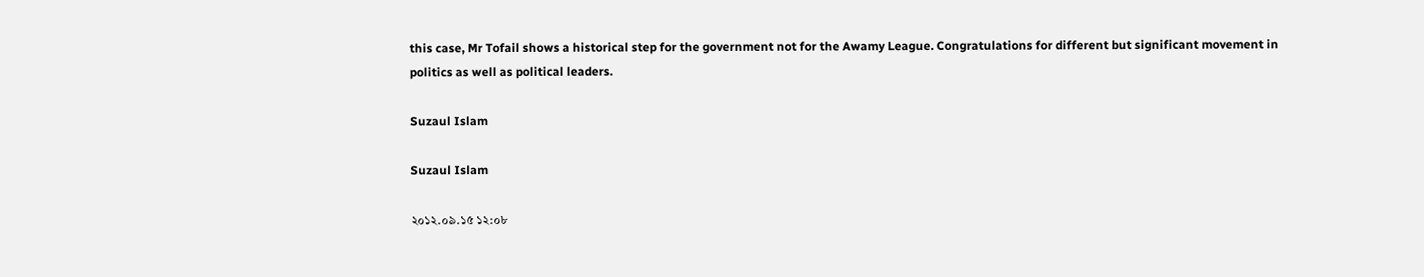this case, Mr Tofail shows a historical step for the government not for the Awamy League. Congratulations for different but significant movement in politics as well as political leaders.

Suzaul Islam

Suzaul Islam

২০১২.০৯.১৫ ১২:০৮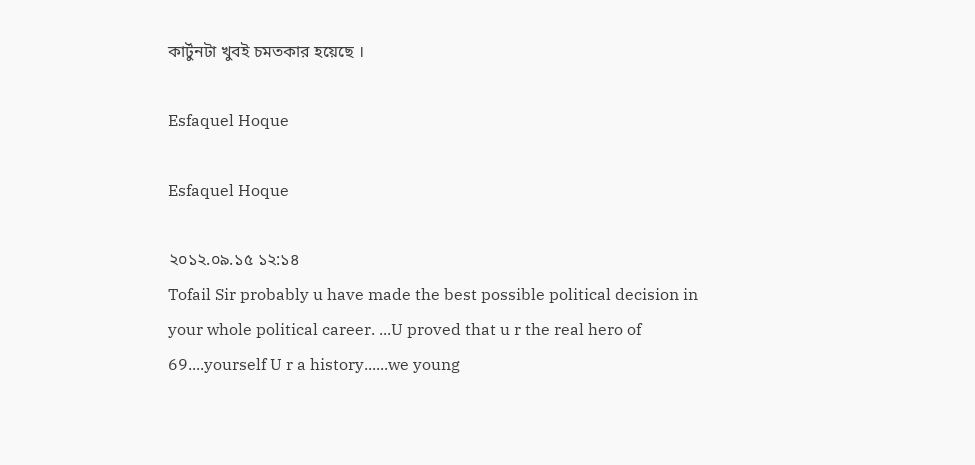কার্টুনটা খুবই চমতকার হয়েছে ।

Esfaquel Hoque

Esfaquel Hoque

২০১২.০৯.১৫ ১২:১৪
Tofail Sir probably u have made the best possible political decision in your whole political career. ...U proved that u r the real hero of 69....yourself U r a history......we young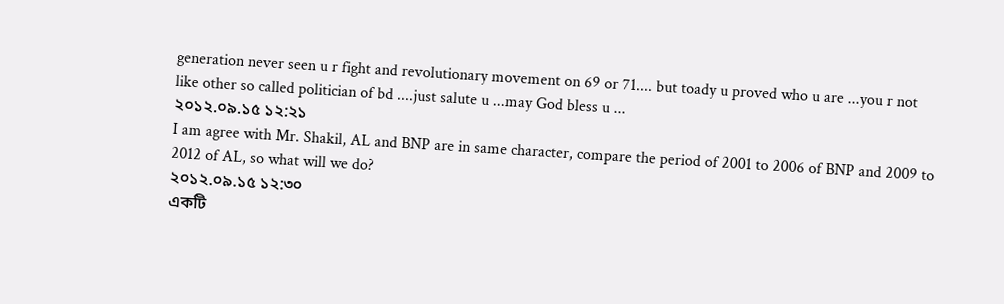generation never seen u r fight and revolutionary movement on 69 or 71.... but toady u proved who u are ...you r not like other so called politician of bd ....just salute u ...may God bless u ...
২০১২.০৯.১৫ ১২:২১
I am agree with Mr. Shakil, AL and BNP are in same character, compare the period of 2001 to 2006 of BNP and 2009 to 2012 of AL, so what will we do?
২০১২.০৯.১৫ ১২:৩০
একটি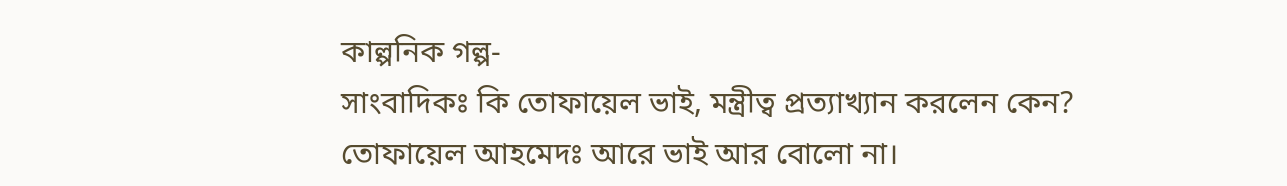কাল্পনিক গল্প-
সাংবাদিকঃ কি তোফায়েল ভাই, মন্ত্রীত্ব প্রত্যাখ্যান করলেন কেন?
তোফায়েল আহমেদঃ আরে ভাই আর বোলো না।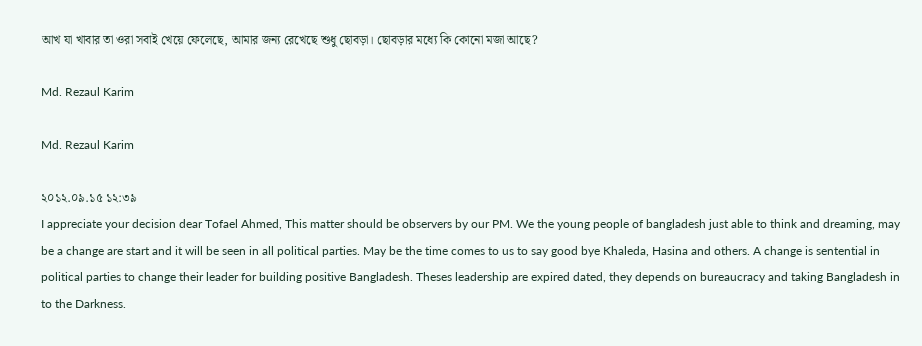আখ যা খাবার তা ওরা সবাই খেয়ে ফেলেছে, আমার জন্য রেখেছে শুধু ছোবড়া। ছোবড়ার মধ্যে কি কোনো মজা আছে?

Md. Rezaul Karim

Md. Rezaul Karim

২০১২.০৯.১৫ ১২:৩৯
I appreciate your decision dear Tofael Ahmed, This matter should be observers by our PM. We the young people of bangladesh just able to think and dreaming, may be a change are start and it will be seen in all political parties. May be the time comes to us to say good bye Khaleda, Hasina and others. A change is sentential in political parties to change their leader for building positive Bangladesh. Theses leadership are expired dated, they depends on bureaucracy and taking Bangladesh in to the Darkness.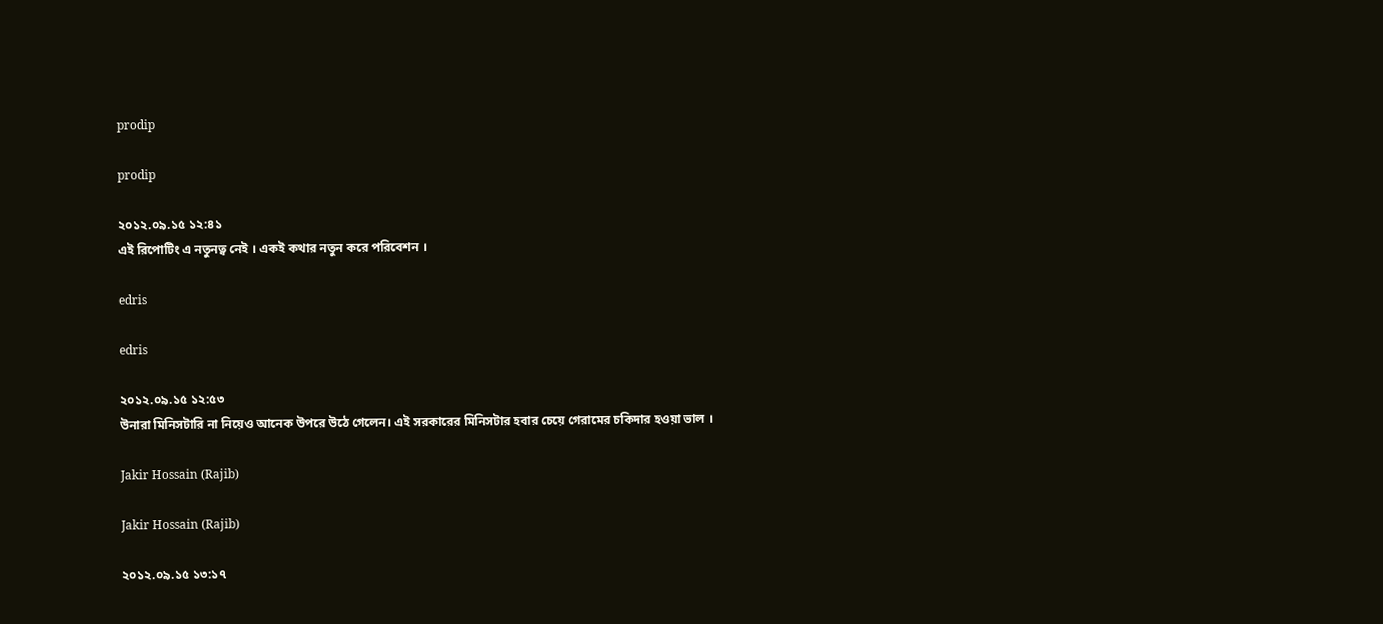prodip

prodip

২০১২.০৯.১৫ ১২:৪১
এই রিপোটিং এ নতুনত্ব নেই । একই কথার নতুন করে পরিবেশন ।

edris

edris

২০১২.০৯.১৫ ১২:৫৩
উনারা মিনিসটারি না নিয়েও আনেক উপরে উঠে গেলেন। এই সরকারের মিনিসটার হবার চেয়ে গেরামের চকিদার হওয়া ভাল ।

Jakir Hossain (Rajib)

Jakir Hossain (Rajib)

২০১২.০৯.১৫ ১৩:১৭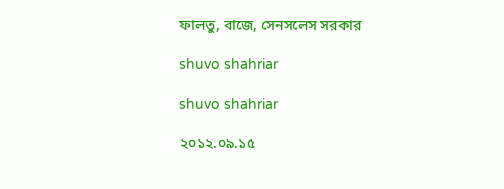ফালতু, বাজে, সেনসলেস সরকার

shuvo shahriar

shuvo shahriar

২০১২.০৯.১৫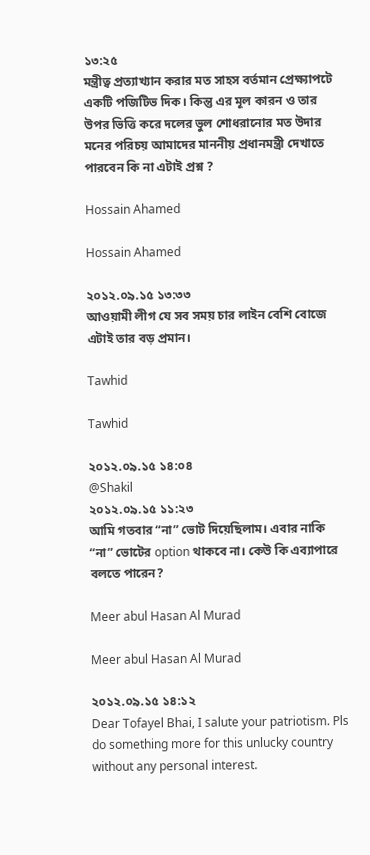১৩:২৫
মন্ত্রীত্ব প্রত্যাখ্যান করার মত সাহস বর্তমান প্রেক্ষ্যাপটে একটি পজিটিভ দিক। কিন্তু এর মূল কারন ও তার উপর ভিত্তি করে দলের ভুল শোধরানোর মত উদার মনের পরিচয় আমাদের মাননীয় প্রধানমন্ত্রী দেখাতে পারবেন কি না এটাই প্রশ্ন ?

Hossain Ahamed

Hossain Ahamed

২০১২.০৯.১৫ ১৩:৩৩
আওয়ামী লীগ যে সব সময় চার লাইন বেশি বোজে এটাই তার বড় প্রমান।

Tawhid

Tawhid

২০১২.০৯.১৫ ১৪:০৪
@Shakil
২০১২.০৯.১৫ ১১:২৩
আমি গতবার “না” ভোট দিয়েছিলাম। এবার নাকি “না” ভোটের option থাকবে না। কেউ কি এব্যাপারে বলতে পারেন?

Meer abul Hasan Al Murad

Meer abul Hasan Al Murad

২০১২.০৯.১৫ ১৪:১২
Dear Tofayel Bhai, I salute your patriotism. Pls do something more for this unlucky country without any personal interest.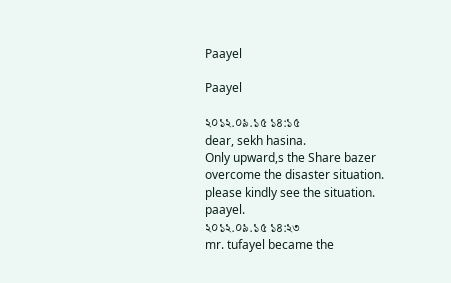Paayel

Paayel

২০১২.০৯.১৫ ১৪:১৫
dear, sekh hasina.
Only upward,s the Share bazer overcome the disaster situation. please kindly see the situation.
paayel.
২০১২.০৯.১৫ ১৪:২৩
mr. tufayel became the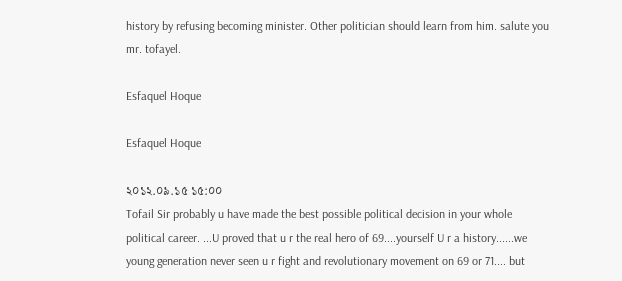history by refusing becoming minister. Other politician should learn from him. salute you mr. tofayel.

Esfaquel Hoque

Esfaquel Hoque

২০১২.০৯.১৫ ১৫:০০
Tofail Sir probably u have made the best possible political decision in your whole political career. ...U proved that u r the real hero of 69....yourself U r a history......we young generation never seen u r fight and revolutionary movement on 69 or 71.... but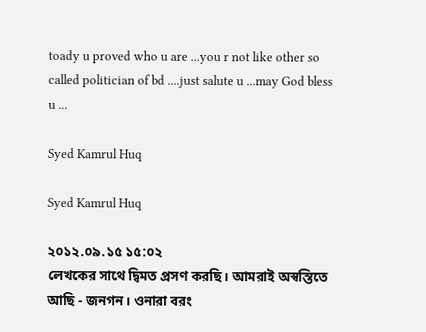toady u proved who u are ...you r not like other so called politician of bd ....just salute u ...may God bless u ...

Syed Kamrul Huq

Syed Kamrul Huq

২০১২.০৯.১৫ ১৫:০২
লেখকের সাথে দ্বিমত প্রসণ করছি। আমরাই অস্বস্তিতে আছি - জনগন। ওনারা বরং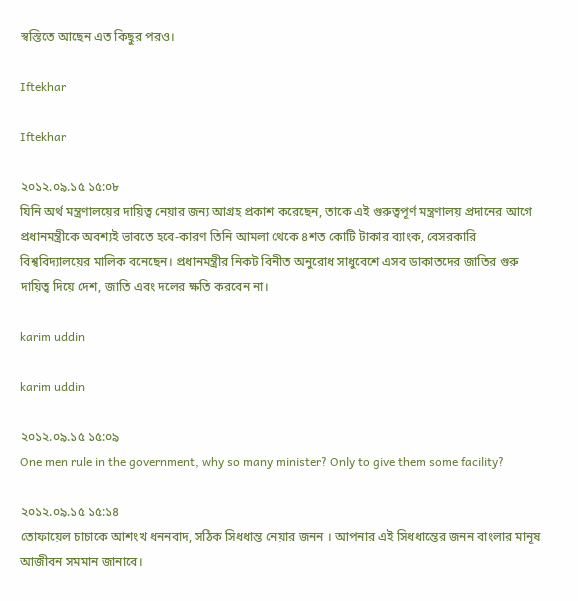স্বস্তিতে আছেন এত কিছুর পরও।

Iftekhar

Iftekhar

২০১২.০৯.১৫ ১৫:০৮
যিনি অর্থ মন্ত্রণালয়ের দায়িত্ব নেয়ার জন্য আগ্রহ প্রকাশ করেছেন, তাকে এই গুরুত্বপূর্ণ মন্ত্রণালয় প্রদানের আগে প্রধানমন্ত্রীকে অবশ্যই ভাবতে হবে-কারণ তিনি আমলা থেকে ৪শত কোটি টাকার ব্যাংক, বেসরকারি বিশ্ববিদ্যালয়ের মালিক বনেছেন। প্রধানমন্ত্রীর নিকট বিনীত অনুরোধ সাধুবেশে এসব ডাকাতদের জাতির গুরু দায়িত্ব দিয়ে দেশ, জাতি এবং দলের ক্ষতি করবেন না।

karim uddin

karim uddin

২০১২.০৯.১৫ ১৫:০৯
One men rule in the government, why so many minister? Only to give them some facility?

২০১২.০৯.১৫ ১৫:১৪
তোফায়েল চাচাকে আশংখ ধননবাদ, সঠিক সিধধান্ত নেয়ার জনন । আপনার এই সিধধান্তের জনন বাংলার মানূষ আজীবন সমমান জানাবে।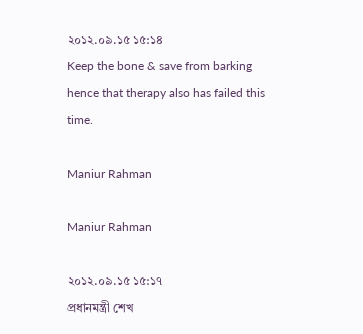২০১২.০৯.১৫ ১৫:১৪
Keep the bone & save from barking hence that therapy also has failed this time.

Maniur Rahman

Maniur Rahman

২০১২.০৯.১৫ ১৫:১৭
প্রধানমন্ত্রী শেখ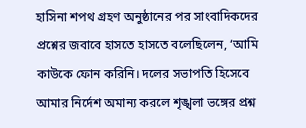হাসিনা শপথ গ্রহণ অনুষ্ঠানের পর সাংবাদিকদের প্রশ্নের জবাবে হাসতে হাসতে বলেছিলেন, ‘আমি কাউকে ফোন করিনি। দলের সভাপতি হিসেবে আমার নির্দেশ অমান্য করলে শৃঙ্খলা ভঙ্গের প্রশ্ন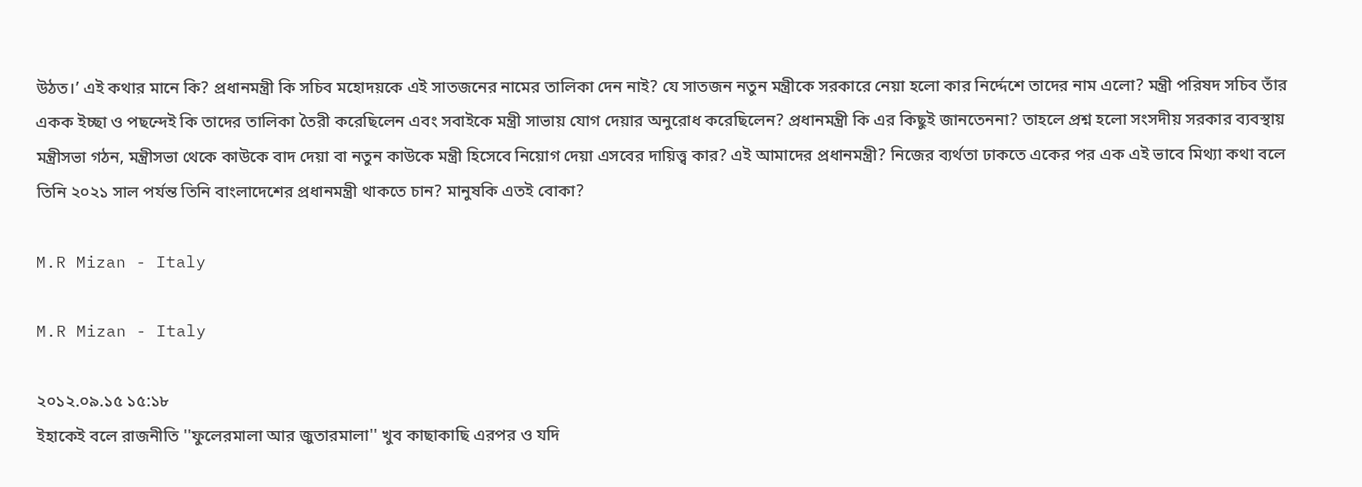উঠত।’ এই কথার মানে কি? প্রধানমন্ত্রী কি সচিব মহোদয়কে এই সাতজনের নামের তালিকা দেন নাই? যে সাতজন নতুন মন্ত্রীকে সরকারে নেয়া হলো কার নির্দ্দেশে তাদের নাম এলো? মন্ত্রী পরিষদ সচিব তাঁর একক ইচ্ছা ও পছন্দেই কি তাদের তালিকা তৈরী করেছিলেন এবং সবাইকে মন্ত্রী সাভায় যোগ দেয়ার অনুরোধ করেছিলেন? প্রধানমন্ত্রী কি এর কিছুই জানতেননা? তাহলে প্রশ্ন হলো সংসদীয় সরকার ব্যবস্থায় মন্ত্রীসভা গঠন, মন্ত্রীসভা থেকে কাউকে বাদ দেয়া বা নতুন কাউকে মন্ত্রী হিসেবে নিয়োগ দেয়া এসবের দায়িত্ত্ব কার? এই আমাদের প্রধানমন্ত্রী? নিজের ব্যর্থতা ঢাকতে একের পর এক এই ভাবে মিথ্যা কথা বলে তিনি ২০২১ সাল পর্যন্ত তিনি বাংলাদেশের প্রধানমন্ত্রী থাকতে চান? মানুষকি এতই বোকা?

M.R Mizan - Italy

M.R Mizan - Italy

২০১২.০৯.১৫ ১৫:১৮
ইহাকেই বলে রাজনীতি ''ফুলেরমালা আর জুতারমালা'' খুব কাছাকাছি এরপর ও যদি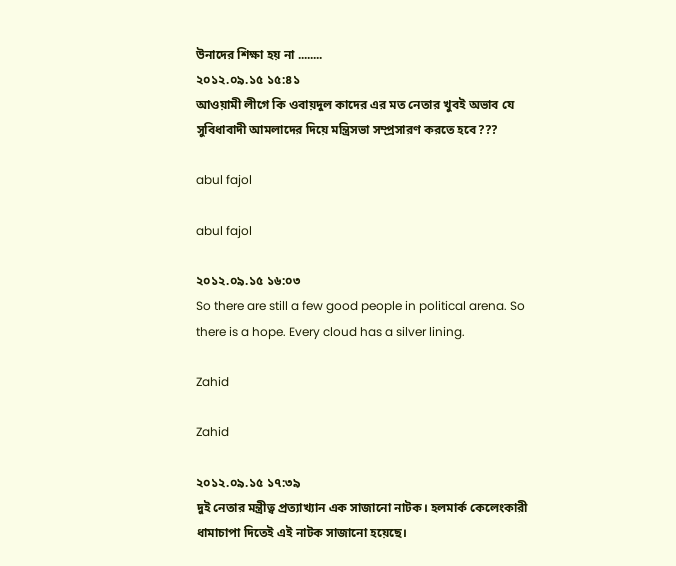উনাদের শিক্ষা হয় না ........
২০১২.০৯.১৫ ১৫:৪১
আওয়ামী লীগে কি ওবায়দুল কাদের এর মত নেতার খুবই অভাব যে সুবিধাবাদী আমলাদের দিয়ে মন্ত্রিসভা সম্প্রসারণ করতে হবে???

abul fajol

abul fajol

২০১২.০৯.১৫ ১৬:০৩
So there are still a few good people in political arena. So there is a hope. Every cloud has a silver lining.

Zahid

Zahid

২০১২.০৯.১৫ ১৭:৩৯
দুই নেতার মন্ত্রীত্ব প্রত্যাখ্যান এক সাজানো নাটক। হলমার্ক কেলেংকারী ধামাচাপা দিতেই এই নাটক সাজানো হয়েছে।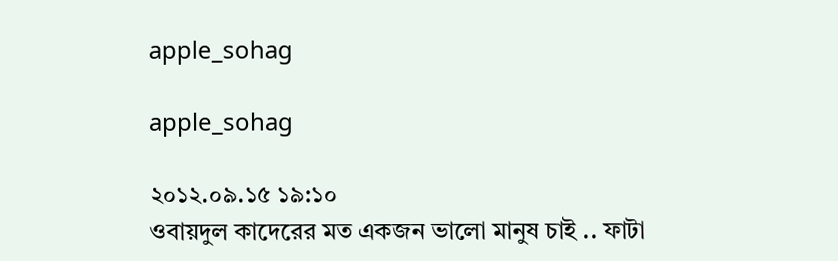apple_sohag

apple_sohag

২০১২.০৯.১৫ ১৯:১০
ওবায়দুল কাদেরের মত একজন ভালো মানুষ চাই .. ফাটা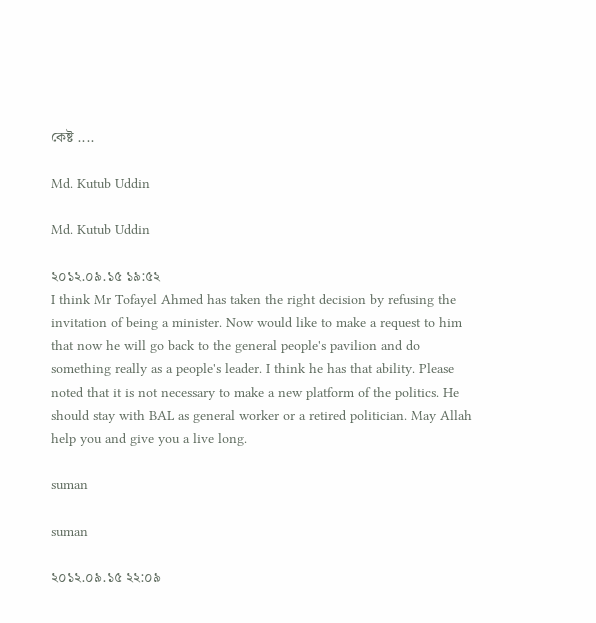কেষ্ট ....

Md. Kutub Uddin

Md. Kutub Uddin

২০১২.০৯.১৫ ১৯:৫২
I think Mr Tofayel Ahmed has taken the right decision by refusing the invitation of being a minister. Now would like to make a request to him that now he will go back to the general people's pavilion and do something really as a people's leader. I think he has that ability. Please noted that it is not necessary to make a new platform of the politics. He should stay with BAL as general worker or a retired politician. May Allah help you and give you a live long.

suman

suman

২০১২.০৯.১৫ ২২:০৯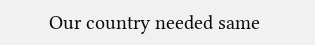Our country needed same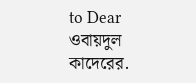to Dear ওবায়দুল কাদেরের.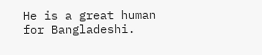He is a great human for Bangladeshi.